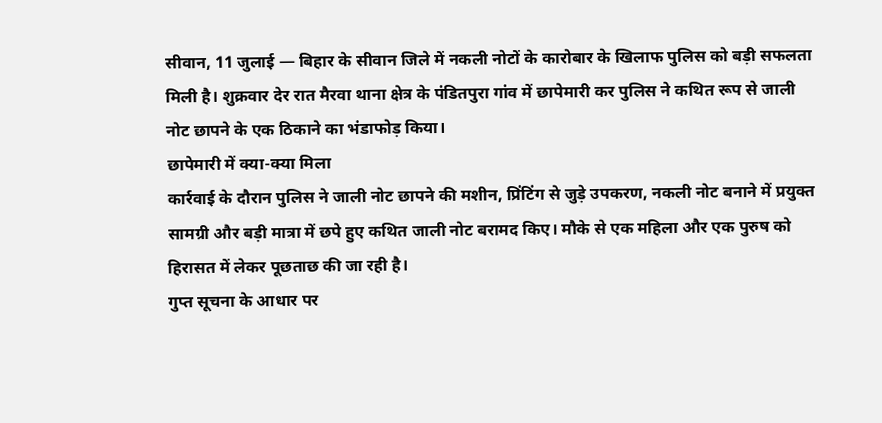सीवान, 11 जुलाई — बिहार के सीवान जिले में नकली नोटों के कारोबार के खिलाफ पुलिस को बड़ी सफलता मिली है। शुक्रवार देर रात मैरवा थाना क्षेत्र के पंडितपुरा गांव में छापेमारी कर पुलिस ने कथित रूप से जाली नोट छापने के एक ठिकाने का भंडाफोड़ किया।
छापेमारी में क्या-क्या मिला
कार्रवाई के दौरान पुलिस ने जाली नोट छापने की मशीन, प्रिंटिंग से जुड़े उपकरण, नकली नोट बनाने में प्रयुक्त सामग्री और बड़ी मात्रा में छपे हुए कथित जाली नोट बरामद किए। मौके से एक महिला और एक पुरुष को हिरासत में लेकर पूछताछ की जा रही है।
गुप्त सूचना के आधार पर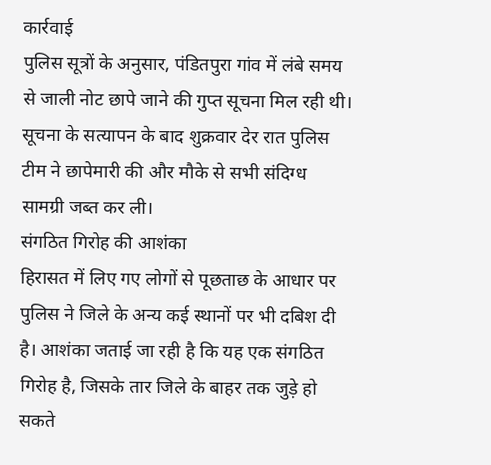कार्रवाई
पुलिस सूत्रों के अनुसार, पंडितपुरा गांव में लंबे समय से जाली नोट छापे जाने की गुप्त सूचना मिल रही थी। सूचना के सत्यापन के बाद शुक्रवार देर रात पुलिस टीम ने छापेमारी की और मौके से सभी संदिग्ध सामग्री जब्त कर ली।
संगठित गिरोह की आशंका
हिरासत में लिए गए लोगों से पूछताछ के आधार पर पुलिस ने जिले के अन्य कई स्थानों पर भी दबिश दी है। आशंका जताई जा रही है कि यह एक संगठित गिरोह है, जिसके तार जिले के बाहर तक जुड़े हो सकते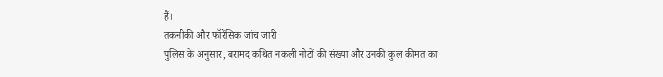हैं।
तकनीकी और फॉरेंसिक जांच जारी
पुलिस के अनुसार, बरामद कथित नकली नोटों की संख्या और उनकी कुल कीमत का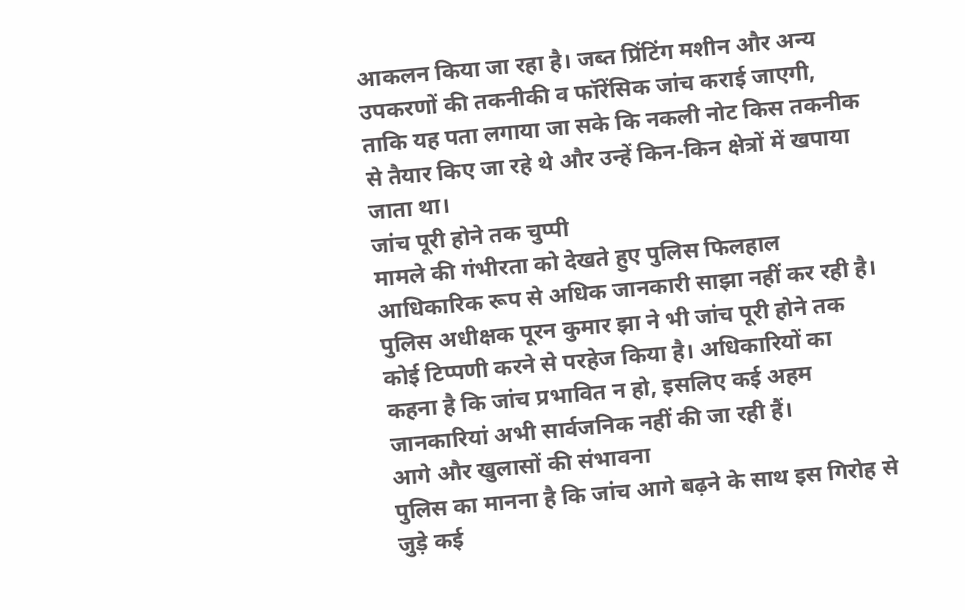आकलन किया जा रहा है। जब्त प्रिंटिंग मशीन और अन्य उपकरणों की तकनीकी व फॉरेंसिक जांच कराई जाएगी, ताकि यह पता लगाया जा सके कि नकली नोट किस तकनीक से तैयार किए जा रहे थे और उन्हें किन-किन क्षेत्रों में खपाया जाता था।
जांच पूरी होने तक चुप्पी
मामले की गंभीरता को देखते हुए पुलिस फिलहाल आधिकारिक रूप से अधिक जानकारी साझा नहीं कर रही है। पुलिस अधीक्षक पूरन कुमार झा ने भी जांच पूरी होने तक कोई टिप्पणी करने से परहेज किया है। अधिकारियों का कहना है कि जांच प्रभावित न हो, इसलिए कई अहम जानकारियां अभी सार्वजनिक नहीं की जा रही हैं।
आगे और खुलासों की संभावना
पुलिस का मानना है कि जांच आगे बढ़ने के साथ इस गिरोह से जुड़े कई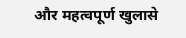और महत्वपूर्ण खुलासे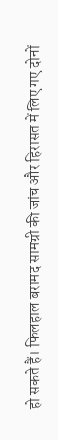हो सकते हैं। फिलहाल बरामद सामग्री की जांच और हिरासत में लिए गए दोनों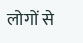लोगों से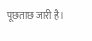पूछताछ जारी है।